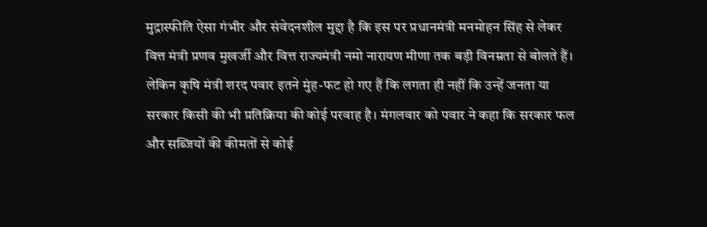मुद्रास्फीति ऐसा गंभीर और संवेदनशील मुद्दा है कि इस पर प्रधानमंत्री मनमोहन सिंह से लेकर वित्त मंत्री प्रणव मुखर्जी और वित्त राज्यमंत्री नमो नारायण मीणा तक बड़ी विनम्रता से बोलते हैं। लेकिन कृषि मंत्री शरद पवार इतने मुंह-फट हो गए हैं कि लगता ही नहीं कि उन्हें जनता या सरकार किसी की भी प्रतिक्रिया की कोई परवाह है। मंगलवार को पवार ने कहा कि सरकार फल और सब्जियों की कीमतों से कोई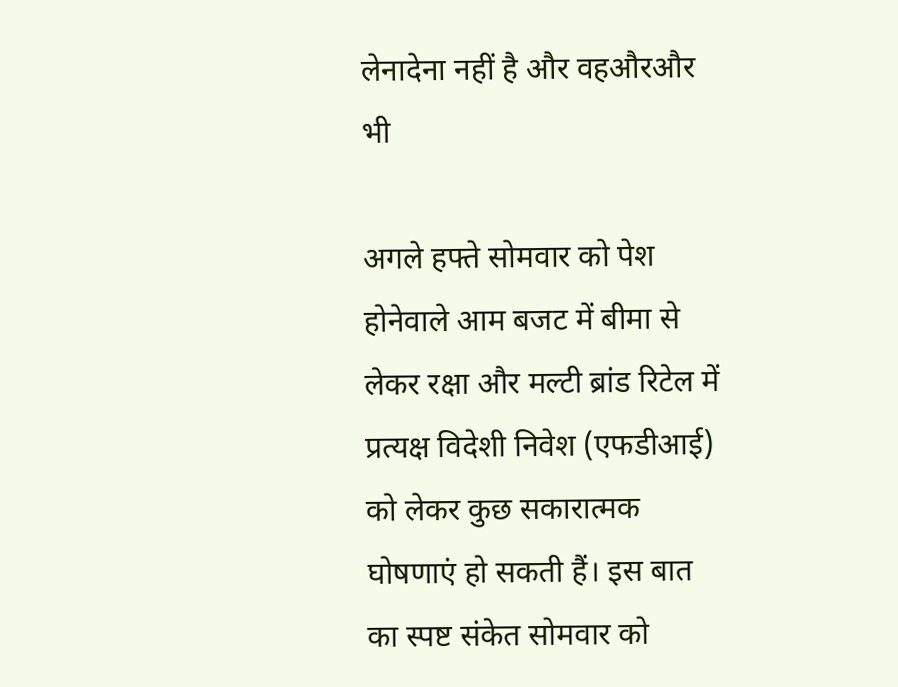लेनादेना नहीं है और वहऔरऔर भी

अगले हफ्ते सोमवार को पेश होनेवाले आम बजट में बीमा से लेकर रक्षा और मल्टी ब्रांड रिटेल में प्रत्यक्ष विदेशी निवेश (एफडीआई) को लेकर कुछ सकारात्मक घोषणाएं हो सकती हैं। इस बात का स्पष्ट संकेत सोमवार को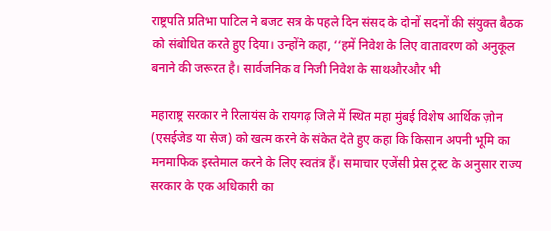राष्ट्रपति प्रतिभा पाटिल ने बजट सत्र के पहले दिन संसद के दोनों सदनों की संयुक्त बैठक को संबोधित करते हुए दिया। उन्होंने कहा, ‘‘हमें निवेश के लिए वातावरण को अनुकूल बनाने की जरूरत है। सार्वजनिक व निजी निवेश के साथऔरऔर भी

महाराष्ट्र सरकार ने रिलायंस के रायगढ़ जिले में स्थित महा मुंबई विशेष आर्थिक ज़ोन  (एसईजेड या सेज) को खत्म करने के संकेत देते हुए कहा कि किसान अपनी भूमि का मनमाफिक इस्तेमाल करने के लिए स्वतंत्र हैं। समाचार एजेंसी प्रेस ट्रस्ट के अनुसार राज्य सरकार के एक अधिकारी का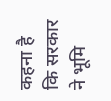कहना है कि सरकार ने भूमि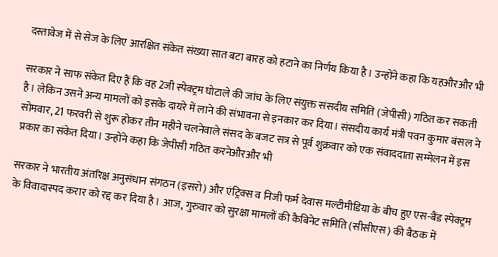दस्तावेज में से सेज के लिए आरक्षित संकेत संख्या सात बटा बारह को हटाने का निर्णय किया है। उन्होंने कहा कि यहऔरऔर भी

सरकार ने साफ संकेत दिए हैं कि वह 2जी स्पेक्ट्रम घोटाले की जांच के लिए संयुक्त संसदीय समिति (जेपीसी) गठित कर सकती है। लेकिन उसने अन्य मामलों को इसके दायरे में लाने की संभावना से इनकार कर दिया। संसदीय कार्य मंत्री पवन कुमार बंसल ने सोमवार, 21 फरवरी से शुरू होकर तीन महीने चलनेवाले संसद के बजट सत्र से पूर्व शुक्रवार को एक संवाददाता सम्मेलन में इस प्रकार का संकेत दिया। उन्होंने कहा कि जेपीसी गठित करनेऔरऔर भी

सरकार ने भारतीय अंतरिक्ष अनुसंधान संगठन (इसरो) और एंट्रिक्स व निजी फर्म देवास मल्टीमीडिया के बीच हुए एस-बैंड स्पेक्ट्रम के विवादास्पद करार को रद्द कर दिया है। आज, गुरुवार को सुरक्षा मामलों की कैबिनेट समिति (सीसीएस) की बैठक में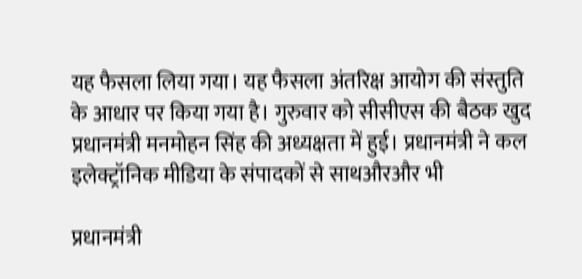यह फैसला लिया गया। यह फैसला अंतरिक्ष आयोग की संस्तुति के आधार पर किया गया है। गुरुवार को सीसीएस की बैठक खुद प्रधानमंत्री मनमोहन सिंह की अध्यक्षता में हुई। प्रधानमंत्री ने कल इलेक्ट्रॉनिक मीडिया के संपादकों से साथऔरऔर भी

प्रधानमंत्री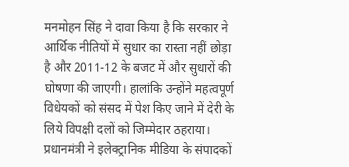मनमोहन सिंह ने दावा किया है कि सरकार ने आर्थिक नीतियों में सुधार का रास्ता नहीं छोड़ा है और 2011-12 के बजट में और सुधारों की घोषणा की जाएगी। हालांकि उन्होंने महत्वपूर्ण विधेयकों को संसद में पेश किए जाने में देरी के लिये विपक्षी दलों को जिम्मेदार ठहराया। प्रधानमंत्री ने इलेक्ट्रानिक मीडिया के संपादकों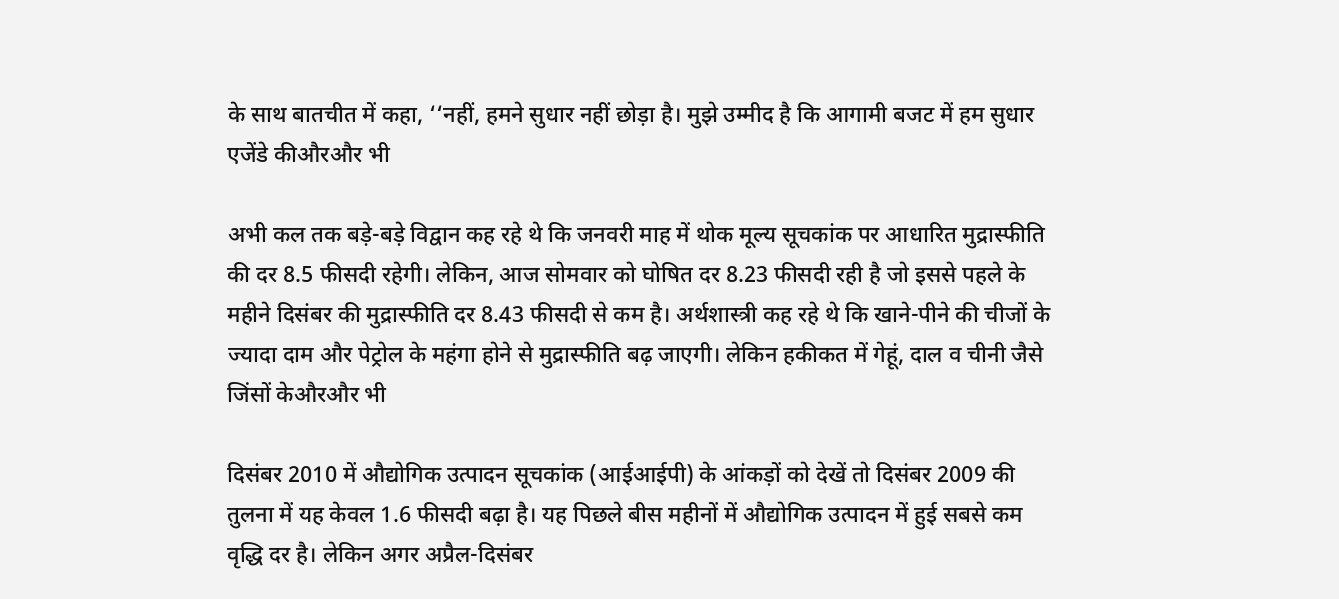के साथ बातचीत में कहा, ‘‘नहीं, हमने सुधार नहीं छोड़ा है। मुझे उम्मीद है कि आगामी बजट में हम सुधार एजेंडे कीऔरऔर भी

अभी कल तक बड़े-बड़े विद्वान कह रहे थे कि जनवरी माह में थोक मूल्य सूचकांक पर आधारित मुद्रास्फीति की दर 8.5 फीसदी रहेगी। लेकिन, आज सोमवार को घोषित दर 8.23 फीसदी रही है जो इससे पहले के महीने दिसंबर की मुद्रास्फीति दर 8.43 फीसदी से कम है। अर्थशास्त्री कह रहे थे कि खाने-पीने की चीजों के ज्यादा दाम और पेट्रोल के महंगा होने से मुद्रास्फीति बढ़ जाएगी। लेकिन हकीकत में गेहूं, दाल व चीनी जैसे जिंसों केऔरऔर भी

दिसंबर 2010 में औद्योगिक उत्पादन सूचकांक (आईआईपी) के आंकड़ों को देखें तो दिसंबर 2009 की तुलना में यह केवल 1.6 फीसदी बढ़ा है। यह पिछले बीस महीनों में औद्योगिक उत्पादन में हुई सबसे कम वृद्धि दर है। लेकिन अगर अप्रैल-दिसंबर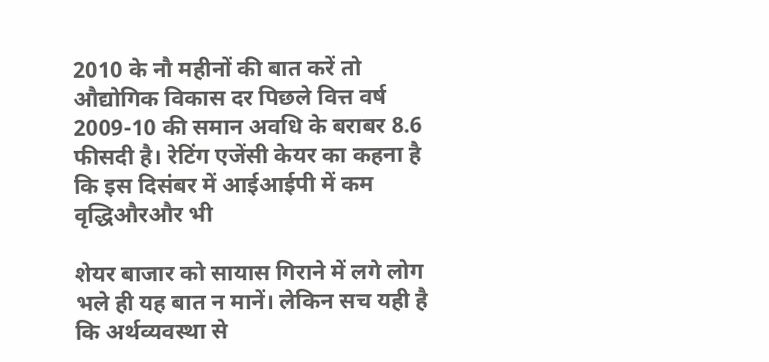2010 के नौ महीनों की बात करें तो औद्योगिक विकास दर पिछले वित्त वर्ष 2009-10 की समान अवधि के बराबर 8.6 फीसदी है। रेटिंग एजेंसी केयर का कहना है कि इस दिसंबर में आईआईपी में कम वृद्धिऔरऔर भी

शेयर बाजार को सायास गिराने में लगे लोग भले ही यह बात न मानें। लेकिन सच यही है कि अर्थव्यवस्था से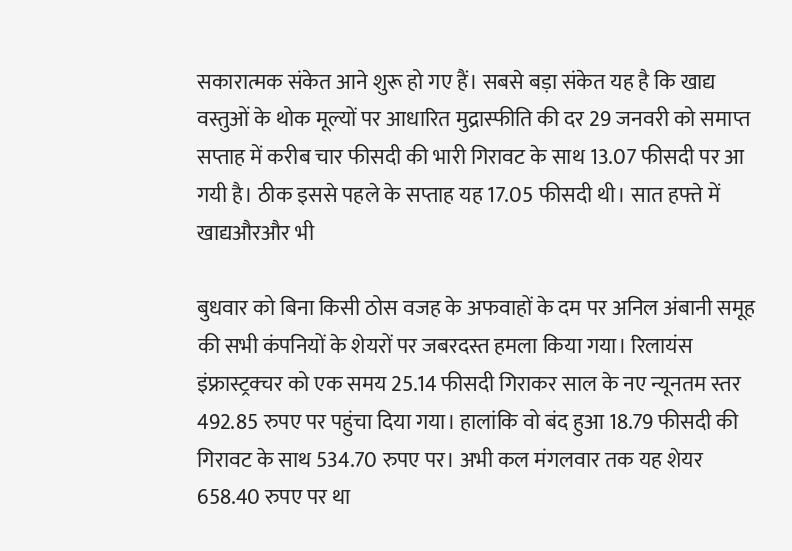सकारात्मक संकेत आने शुरू हो गए हैं। सबसे बड़ा संकेत यह है कि खाद्य वस्तुओं के थोक मूल्यों पर आधारित मुद्रास्फीति की दर 29 जनवरी को समाप्त सप्ताह में करीब चार फीसदी की भारी गिरावट के साथ 13.07 फीसदी पर आ गयी है। ठीक इससे पहले के सप्ताह यह 17.05 फीसदी थी। सात हफ्ते में खाद्यऔरऔर भी

बुधवार को बिना किसी ठोस वजह के अफवाहों के दम पर अनिल अंबानी समूह की सभी कंपनियों के शेयरों पर जबरदस्त हमला किया गया। रिलायंस इंफ्रास्ट्रक्चर को एक समय 25.14 फीसदी गिराकर साल के नए न्यूनतम स्तर 492.85 रुपए पर पहुंचा दिया गया। हालांकि वो बंद हुआ 18.79 फीसदी की गिरावट के साथ 534.70 रुपए पर। अभी कल मंगलवार तक यह शेयर 658.40 रुपए पर था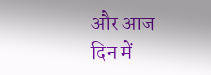और आज दिन में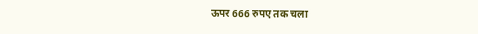ऊपर 666 रुपए तक चला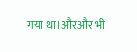गया था।औरऔर भी